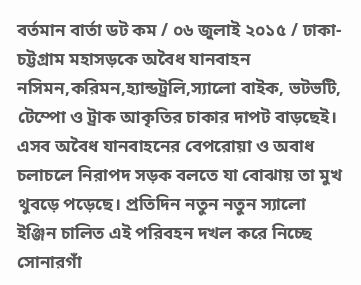বর্তমান বার্তা ডট কম / ০৬ জুলাই ২০১৫ / ঢাকা-চট্টগ্রাম মহাসড়কে অবৈধ যানবাহন নসিমন,করিমন,হ্যান্ডট্রলি,স্যালো বাইক, ভটভটি, টেম্পো ও ট্রাক আকৃতির চাকার দাপট বাড়ছেই। এসব অবৈধ যানবাহনের বেপরোয়া ও অবাধ চলাচলে নিরাপদ সড়ক বলতে যা বোঝায় তা মুখ থুবড়ে পড়েছে। প্রতিদিন নতুন নতুন স্যালো ইঞ্জিন চালিত এই পরিবহন দখল করে নিচ্ছে সোনারগাঁ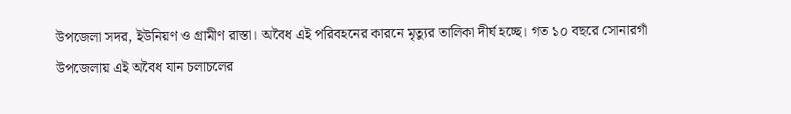উপজেলা সদর, ইউনিয়ণ ও গ্রামীণ রাস্তা। অবৈধ এই পরিবহনের কারনে মৃত্যুর তালিকা দীর্ঘ হচ্ছে। গত ১০ বছরে সোনারগাঁ উপজেলায় এই অবৈধ যান চলাচলের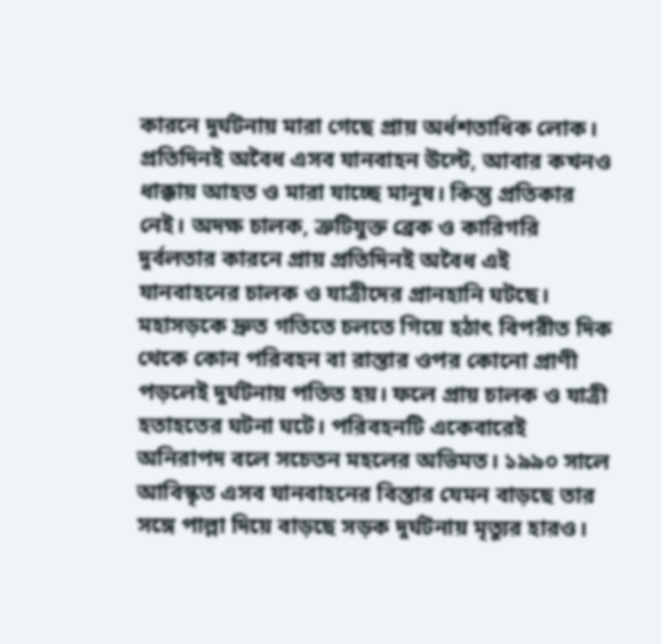কারনে দুর্ঘটনায় মারা গেছে প্রায় অর্ধশতাধিক লোক। প্রতিদিনই অবৈধ এসব যানবাহন উল্টে, আবার কখনও ধাক্কায় আহত ও মারা যাচ্ছে মানুষ। কিন্তু প্রতিকার নেই। অদক্ষ চালক, ত্রুটিযুক্ত ব্রেক ও কারিগরি দুর্বলতার কারনে প্রায় প্রতিদিনই অবৈধ এই যানবাহনের চালক ও যাত্রীদের প্রানহানি ঘটছে। মহাসড়কে দ্রুত গতিতে চলতে গিয়ে হঠাৎ বিপরীত দিক থেকে কোন পরিবহন বা রাস্তার ওপর কোনো প্রাণী পড়লেই দুর্ঘটনায় পতিত হয়। ফলে প্রায় চালক ও যাত্রী হতাহতের ঘটনা ঘটে। পরিবহনটি একেবারেই অনিরাপদ বলে সচেতন মহলের অভিমত। ১৯৯০ সালে আবিস্কৃত এসব যানবাহনের বিস্তার যেমন বাড়ছে তার সঙ্গে পাল্লা দিয়ে বাড়ছে সড়ক দুর্ঘটনায় মৃত্যুর হারও।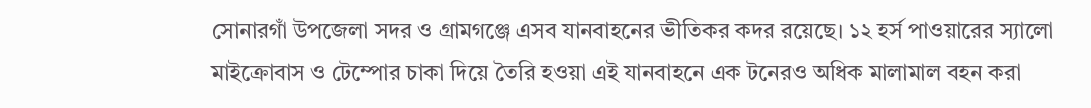সোনারগাঁ উপজেলা সদর ও গ্রামগঞ্জে এসব যানবাহনের ভীতিকর কদর রয়েছে। ১২ হর্স পাওয়ারের স্যালো মাইক্রোবাস ও টেম্পোর চাকা দিয়ে তৈরি হওয়া এই যানবাহনে এক টনেরও অধিক মালামাল বহন করা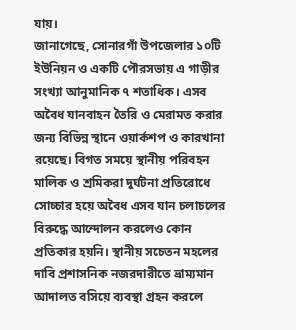যায়।
জানাগেছে, সোনারগাঁ উপজেলার ১০টি ইউনিয়ন ও একটি পৌরসভায় এ গাড়ীর সংখ্যা আনুমানিক ৭ শতাধিক। এসব অবৈধ যানবাহন তৈরি ও মেরামত করার জন্য বিভিন্ন স্থানে ওয়ার্কশপ ও কারখানা রয়েছে। বিগত সময়ে স্থানীয় পরিবহন মালিক ও শ্রমিকরা দুর্ঘটনা প্রতিরোধে সোচ্চার হয়ে অবৈধ এসব যান চলাচলের বিরুদ্ধে আন্দোলন করলেও কোন প্রতিকার হয়নি। স্থানীয় সচেতন মহলের দাবি প্রশাসনিক নজরদারীতে ভ্রাম্যমান আদালত বসিয়ে ব্যবস্থা গ্রহন করলে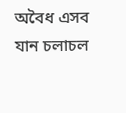অবৈধ এসব যান চলাচল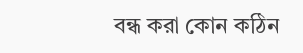বন্ধ করা কোন কঠিন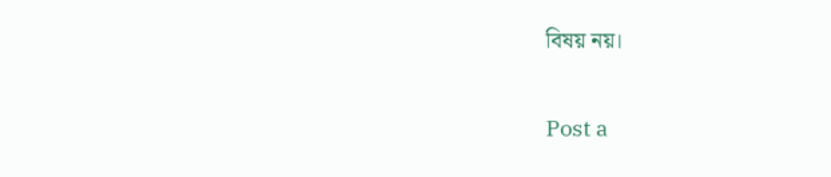বিষয় নয়।

Post a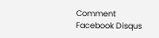Comment
Facebook Disqus